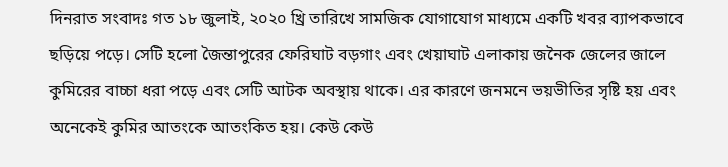দিনরাত সংবাদঃ গত ১৮ জুলাই, ২০২০ খ্রি তারিখে সামজিক যোগাযোগ মাধ্যমে একটি খবর ব্যাপকভাবে ছড়িয়ে পড়ে। সেটি হলো জৈন্তাপুরের ফেরিঘাট বড়গাং এবং খেয়াঘাট এলাকায় জনৈক জেলের জালে কুমিরের বাচ্চা ধরা পড়ে এবং সেটি আটক অবস্থায় থাকে। এর কারণে জনমনে ভয়ভীতির সৃষ্টি হয় এবং অনেকেই কুমির আতংকে আতংকিত হয়। কেউ কেউ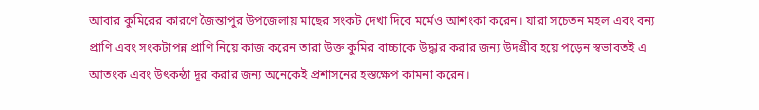আবার কুমিরের কারণে জৈন্তাপুর উপজেলায় মাছের সংকট দেখা দিবে মর্মেও আশংকা করেন। যারা সচেতন মহল এবং বন্য প্রাণি এবং সংকটাপন্ন প্রাণি নিয়ে কাজ করেন তারা উক্ত কুমির বাচ্চাকে উদ্ধার করার জন্য উদগ্রীব হয়ে পড়েন স্বভাবতই এ আতংক এবং উৎকন্ঠা দূর করার জন্য অনেকেই প্রশাসনের হস্তক্ষেপ কামনা করেন।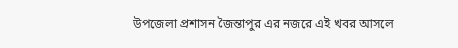উপজেলা প্রশাসন জৈন্তাপুর এর নজরে এই খবর আসলে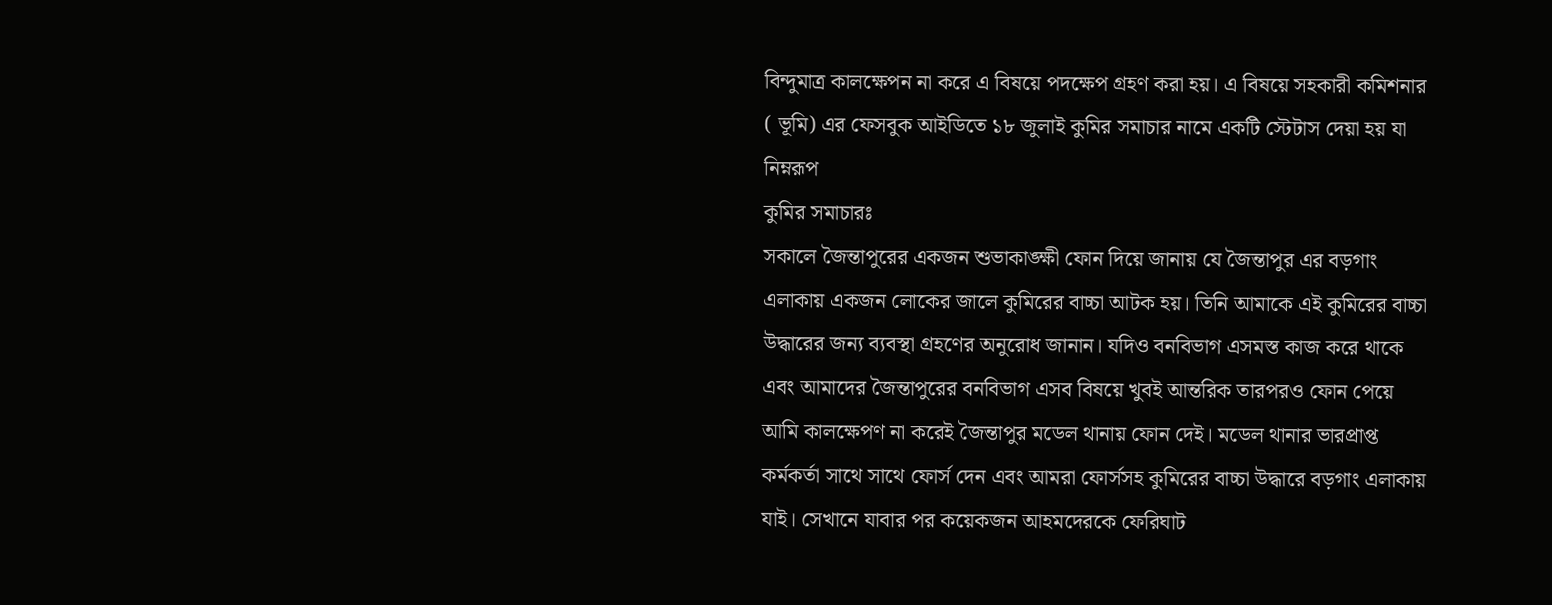বিন্দুমাত্র কালক্ষেপন না করে এ বিষয়ে পদক্ষেপ গ্রহণ করা হয়। এ বিষয়ে সহকারী কমিশনার ( ভূমি) এর ফেসবুক আইডিতে ১৮ জুলাই কুমির সমাচার নামে একটি স্টেটাস দেয়া হয় যা নিম্নরূপ
কুমির সমাচারঃ
সকালে জৈন্তাপুরের একজন শুভাকাঙ্ক্ষী ফোন দিয়ে জানায় যে জৈন্তাপুর এর বড়গাং এলাকায় একজন লোকের জালে কুমিরের বাচ্চা আটক হয়। তিনি আমাকে এই কুমিরের বাচ্চা উদ্ধারের জন্য ব্যবস্থা গ্রহণের অনুরোধ জানান। যদিও বনবিভাগ এসমস্ত কাজ করে থাকে এবং আমাদের জৈন্তাপুরের বনবিভাগ এসব বিষয়ে খুবই আন্তরিক তারপরও ফোন পেয়ে আমি কালক্ষেপণ না করেই জৈন্তাপুর মডেল থানায় ফোন দেই। মডেল থানার ভারপ্রাপ্ত কর্মকর্তা সাথে সাথে ফোর্স দেন এবং আমরা ফোর্সসহ কুমিরের বাচ্চা উদ্ধারে বড়গাং এলাকায় যাই। সেখানে যাবার পর কয়েকজন আহমদেরকে ফেরিঘাট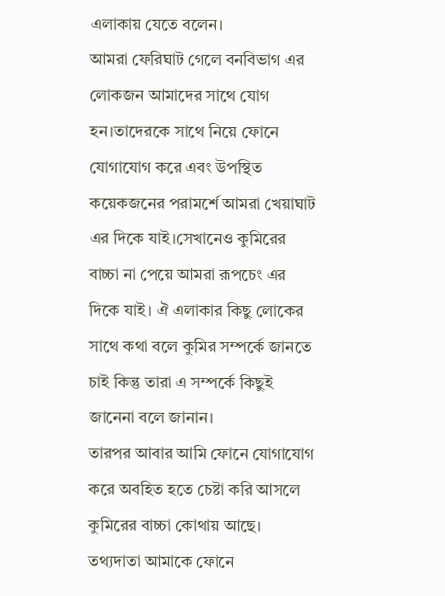এলাকায় যেতে বলেন।
আমরা ফেরিঘাট গেলে বনবিভাগ এর লোকজন আমাদের সাথে যোগ হন।তাদেরকে সাথে নিয়ে ফোনে যোগাযোগ করে এবং উপস্থিত কয়েকজনের পরামর্শে আমরা খেয়াঘাট এর দিকে যাই।সেখানেও কুমিরের বাচ্চা না পেয়ে আমরা রূপচেং এর দিকে যাই। ঐ এলাকার কিছু লোকের সাথে কথা বলে কুমির সম্পর্কে জানতে চাই কিন্তু তারা এ সম্পর্কে কিছুই জানেনা বলে জানান।
তারপর আবার আমি ফোনে যোগাযোগ করে অবহিত হতে চেষ্টা করি আসলে কুমিরের বাচ্চা কোথায় আছে। তথ্যদাতা আমাকে ফোনে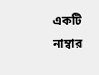একটি নাম্বার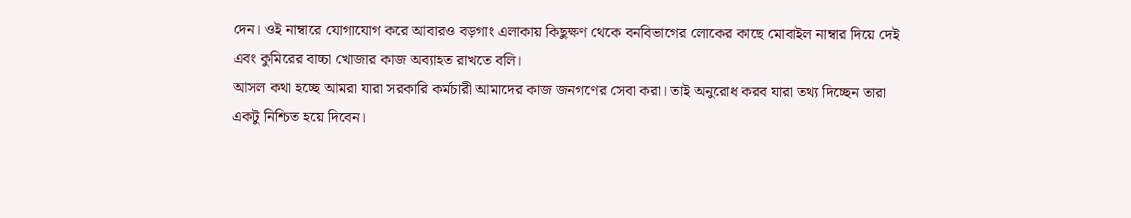দেন। ওই নাম্বারে যোগাযোগ করে আবারও বড়গাং এলাকায় কিছুক্ষণ থেকে বনবিভাগের লোকের কাছে মোবাইল নাম্বার দিয়ে দেই এবং কুমিরের বাচ্চা খোজার কাজ অব্যাহত রাখতে বলি।
আসল কথা হচ্ছে আমরা যারা সরকারি কর্মচারী আমাদের কাজ জনগণের সেবা করা। তাই অনুরোধ করব যারা তথ্য দিচ্ছেন তারা একটু নিশ্চিত হয়ে দিবেন।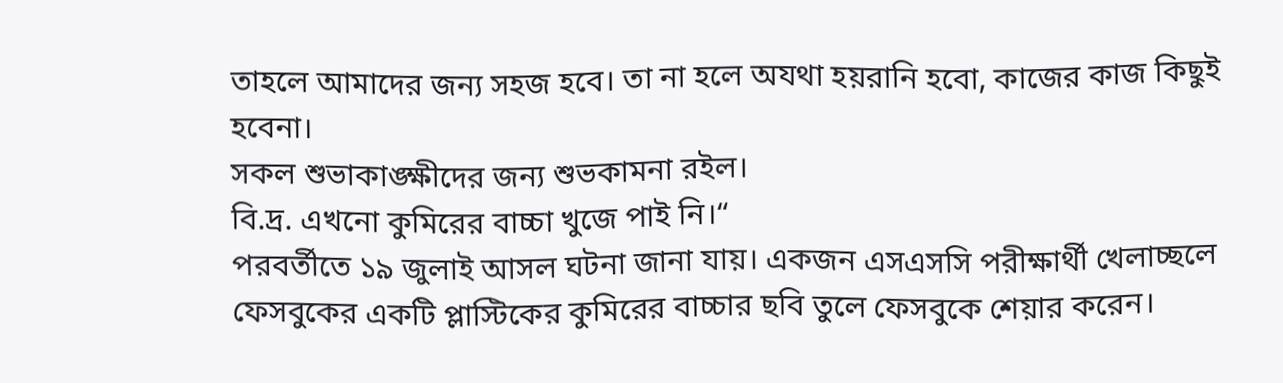তাহলে আমাদের জন্য সহজ হবে। তা না হলে অযথা হয়রানি হবো, কাজের কাজ কিছুই হবেনা।
সকল শুভাকাঙ্ক্ষীদের জন্য শুভকামনা রইল।
বি.দ্র. এখনো কুমিরের বাচ্চা খুজে পাই নি।“
পরবর্তীতে ১৯ জুলাই আসল ঘটনা জানা যায়। একজন এসএসসি পরীক্ষার্থী খেলাচ্ছলে ফেসবুকের একটি প্লাস্টিকের কুমিরের বাচ্চার ছবি তুলে ফেসবুকে শেয়ার করেন।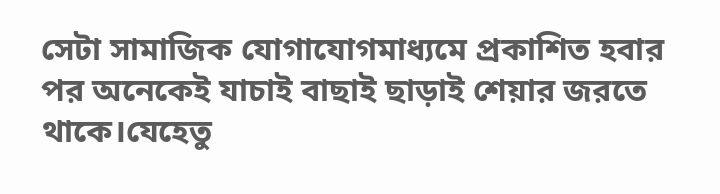সেটা সামাজিক যোগাযোগমাধ্যমে প্রকাশিত হবার পর অনেকেই যাচাই বাছাই ছাড়াই শেয়ার জরতে থাকে।যেহেতু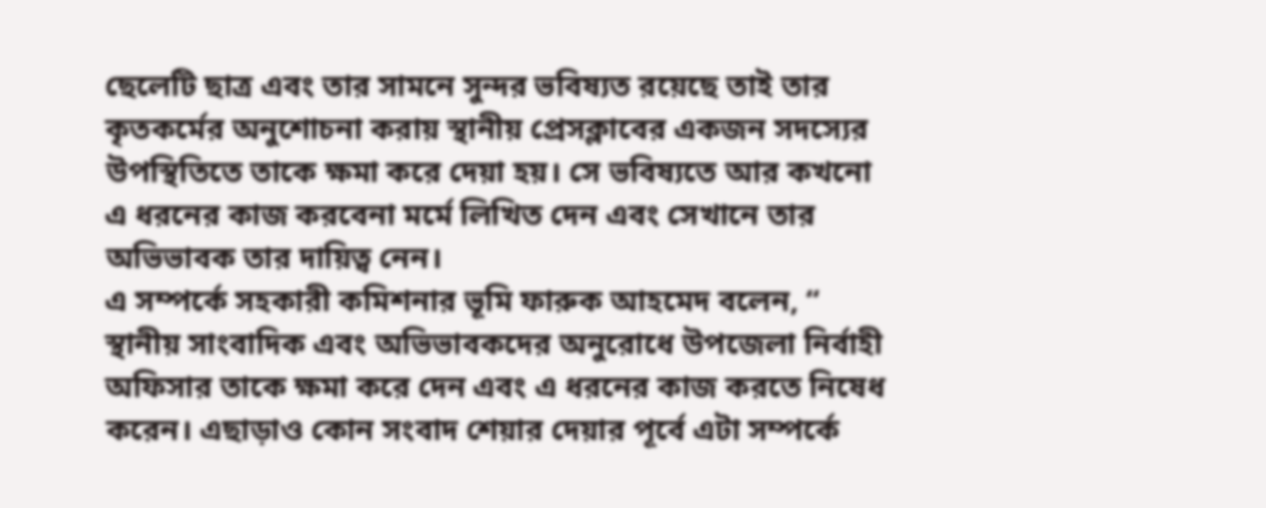ছেলেটি ছাত্র এবং তার সামনে সুন্দর ভবিষ্যত রয়েছে তাই তার কৃতকর্মের অনুশোচনা করায় স্থানীয় প্রেসক্লাবের একজন সদস্যের উপস্থিতিতে তাকে ক্ষমা করে দেয়া হয়। সে ভবিষ্যতে আর কখনো এ ধরনের কাজ করবেনা মর্মে লিখিত দেন এবং সেখানে তার অভিভাবক তার দায়িত্ব নেন।
এ সম্পর্কে সহকারী কমিশনার ভূমি ফারুক আহমেদ বলেন, “ স্থানীয় সাংবাদিক এবং অভিভাবকদের অনুরোধে উপজেলা নির্বাহী অফিসার তাকে ক্ষমা করে দেন এবং এ ধরনের কাজ করতে নিষেধ করেন। এছাড়াও কোন সংবাদ শেয়ার দেয়ার পূর্বে এটা সম্পর্কে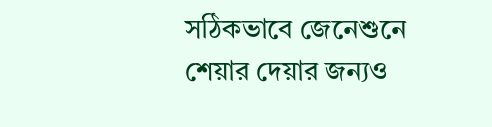সঠিকভাবে জেনেশুনে শেয়ার দেয়ার জন্যও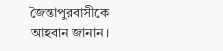জৈন্তাপুরবাসীকে আহবান জানান।